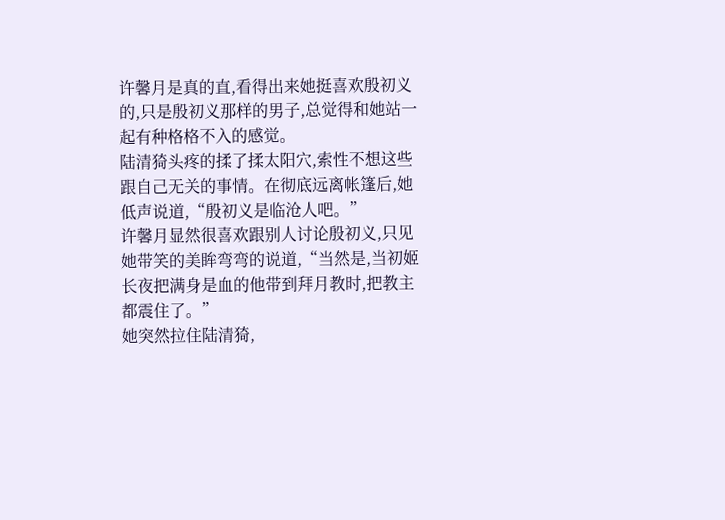许馨月是真的直,看得出来她挺喜欢殷初义的,只是殷初义那样的男子,总觉得和她站一起有种格格不入的感觉。
陆清猗头疼的揉了揉太阳穴,索性不想这些跟自己无关的事情。在彻底远离帐篷后,她低声说道,“殷初义是临沧人吧。”
许馨月显然很喜欢跟别人讨论殷初义,只见她带笑的美眸弯弯的说道,“当然是,当初姬长夜把满身是血的他带到拜月教时,把教主都震住了。”
她突然拉住陆清猗,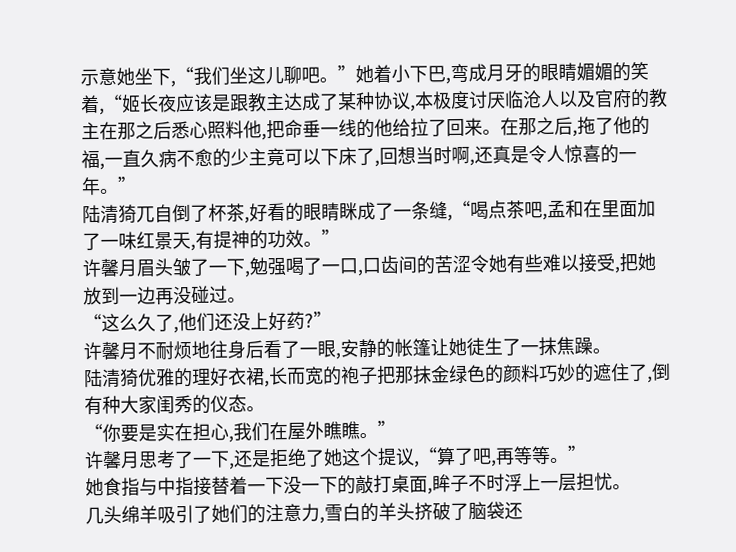示意她坐下,“我们坐这儿聊吧。”她着小下巴,弯成月牙的眼睛媚媚的笑着,“姬长夜应该是跟教主达成了某种协议,本极度讨厌临沧人以及官府的教主在那之后悉心照料他,把命垂一线的他给拉了回来。在那之后,拖了他的福,一直久病不愈的少主竟可以下床了,回想当时啊,还真是令人惊喜的一年。”
陆清猗兀自倒了杯茶,好看的眼睛眯成了一条缝,“喝点茶吧,孟和在里面加了一味红景天,有提神的功效。”
许馨月眉头皱了一下,勉强喝了一口,口齿间的苦涩令她有些难以接受,把她放到一边再没碰过。
“这么久了,他们还没上好药?”
许馨月不耐烦地往身后看了一眼,安静的帐篷让她徒生了一抹焦躁。
陆清猗优雅的理好衣裙,长而宽的袍子把那抹金绿色的颜料巧妙的遮住了,倒有种大家闺秀的仪态。
“你要是实在担心,我们在屋外瞧瞧。”
许馨月思考了一下,还是拒绝了她这个提议,“算了吧,再等等。”
她食指与中指接替着一下没一下的敲打桌面,眸子不时浮上一层担忧。
几头绵羊吸引了她们的注意力,雪白的羊头挤破了脑袋还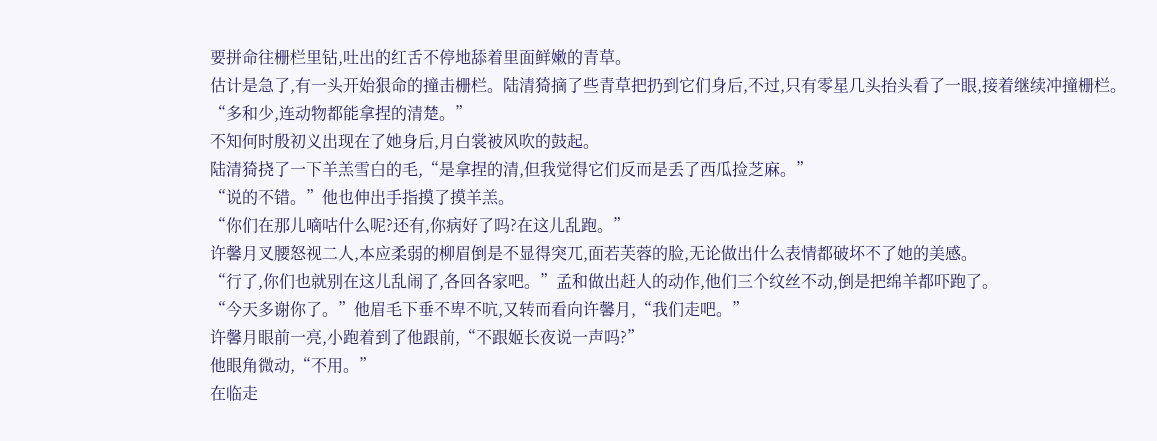要拼命往栅栏里钻,吐出的红舌不停地舔着里面鲜嫩的青草。
估计是急了,有一头开始狠命的撞击栅栏。陆清猗摘了些青草把扔到它们身后,不过,只有零星几头抬头看了一眼,接着继续冲撞栅栏。
“多和少,连动物都能拿捏的清楚。”
不知何时殷初义出现在了她身后,月白裳被风吹的鼓起。
陆清猗挠了一下羊羔雪白的毛,“是拿捏的清,但我觉得它们反而是丢了西瓜捡芝麻。”
“说的不错。”他也伸出手指摸了摸羊羔。
“你们在那儿嘀咕什么呢?还有,你病好了吗?在这儿乱跑。”
许馨月叉腰怒视二人,本应柔弱的柳眉倒是不显得突兀,面若芙蓉的脸,无论做出什么表情都破坏不了她的美感。
“行了,你们也就别在这儿乱闹了,各回各家吧。”孟和做出赶人的动作,他们三个纹丝不动,倒是把绵羊都吓跑了。
“今天多谢你了。”他眉毛下垂不卑不吭,又转而看向许馨月,“我们走吧。”
许馨月眼前一亮,小跑着到了他跟前,“不跟姬长夜说一声吗?”
他眼角微动,“不用。”
在临走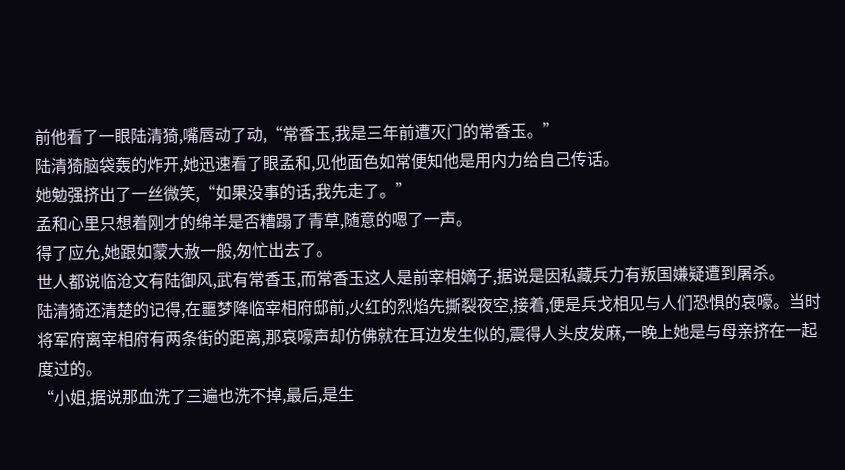前他看了一眼陆清猗,嘴唇动了动,“常香玉,我是三年前遭灭门的常香玉。”
陆清猗脑袋轰的炸开,她迅速看了眼孟和,见他面色如常便知他是用内力给自己传话。
她勉强挤出了一丝微笑,“如果没事的话,我先走了。”
孟和心里只想着刚才的绵羊是否糟蹋了青草,随意的嗯了一声。
得了应允,她跟如蒙大赦一般,匆忙出去了。
世人都说临沧文有陆御风,武有常香玉,而常香玉这人是前宰相嫡子,据说是因私藏兵力有叛国嫌疑遭到屠杀。
陆清猗还清楚的记得,在噩梦降临宰相府邸前,火红的烈焰先撕裂夜空,接着,便是兵戈相见与人们恐惧的哀嚎。当时将军府离宰相府有两条街的距离,那哀嚎声却仿佛就在耳边发生似的,震得人头皮发麻,一晚上她是与母亲挤在一起度过的。
“小姐,据说那血洗了三遍也洗不掉,最后,是生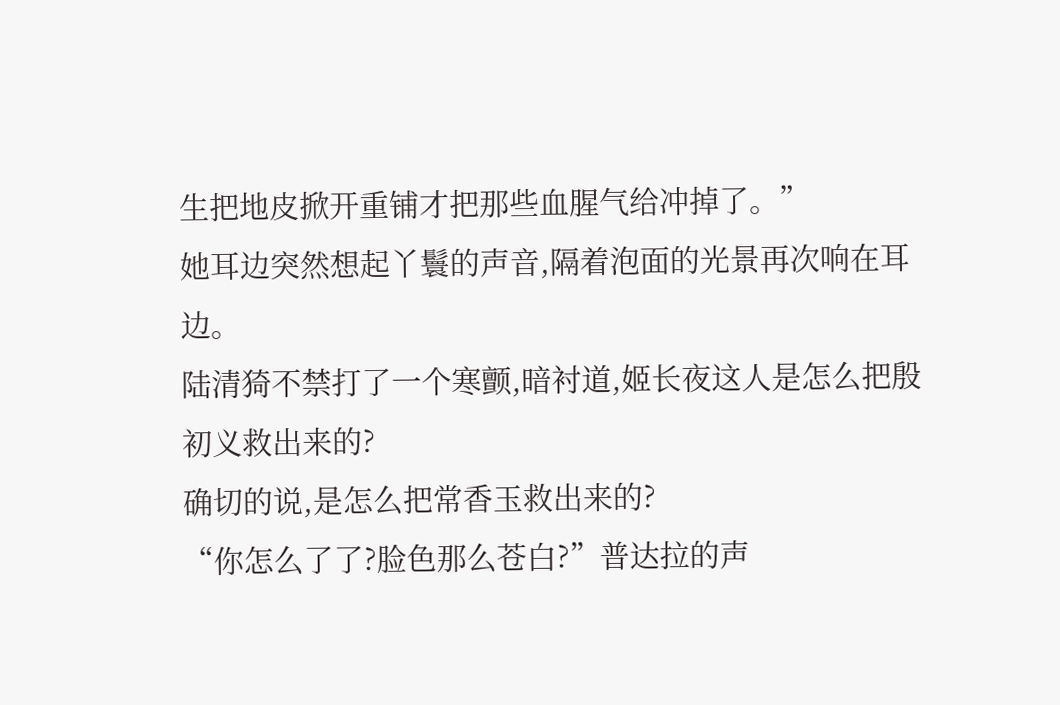生把地皮掀开重铺才把那些血腥气给冲掉了。”
她耳边突然想起丫鬟的声音,隔着泡面的光景再次响在耳边。
陆清猗不禁打了一个寒颤,暗衬道,姬长夜这人是怎么把殷初义救出来的?
确切的说,是怎么把常香玉救出来的?
“你怎么了了?脸色那么苍白?”普达拉的声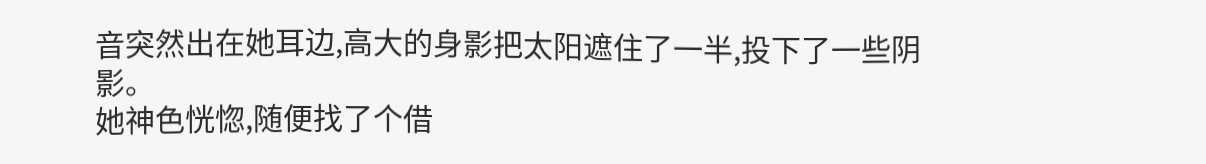音突然出在她耳边,高大的身影把太阳遮住了一半,投下了一些阴影。
她神色恍惚,随便找了个借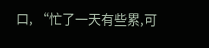口, “忙了一天有些累,可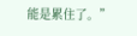能是累住了。”